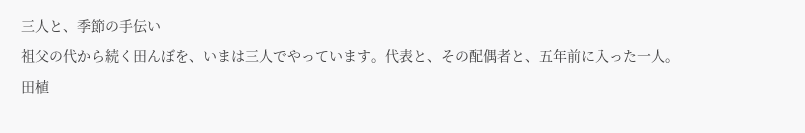三人と、季節の手伝い
祖父の代から続く田んぼを、いまは三人でやっています。代表と、その配偶者と、五年前に入った一人。田植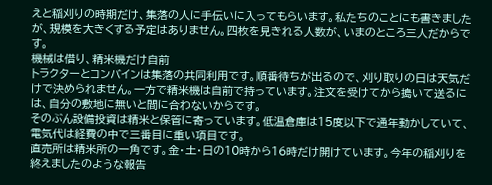えと稲刈りの時期だけ、集落の人に手伝いに入ってもらいます。私たちのことにも書きましたが、規模を大きくする予定はありません。四枚を見きれる人数が、いまのところ三人だからです。
機械は借り、精米機だけ自前
トラクターとコンバインは集落の共同利用です。順番待ちが出るので、刈り取りの日は天気だけで決められません。一方で精米機は自前で持っています。注文を受けてから搗いて送るには、自分の敷地に無いと間に合わないからです。
そのぶん設備投資は精米と保管に寄っています。低温倉庫は15度以下で通年動かしていて、電気代は経費の中で三番目に重い項目です。
直売所は精米所の一角です。金・土・日の10時から16時だけ開けています。今年の稲刈りを終えましたのような報告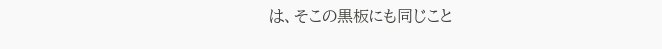は、そこの黒板にも同じこと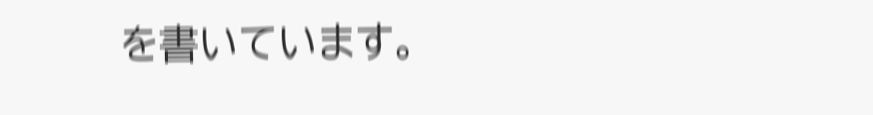を書いています。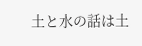土と水の話は土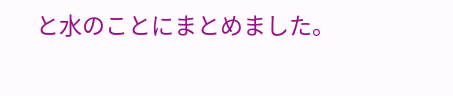と水のことにまとめました。